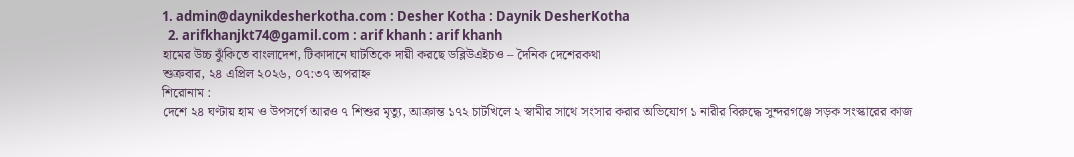1. admin@daynikdesherkotha.com : Desher Kotha : Daynik DesherKotha
  2. arifkhanjkt74@gamil.com : arif khanh : arif khanh
হামের উচ্চ ঝুঁকিতে বাংলাদেশ, টিকাদানে ঘাটতিকে দায়ী করছে ডব্লিউএইচও – দৈনিক দেশেরকথা
শুক্রবার, ২৪ এপ্রিল ২০২৬, ০৭:৩৭ অপরাহ্ন
শিরোনাম :
দেশে ২৪ ঘণ্টায় হাম ও উপসর্গে আরও ৭ শিশুর মৃত্যু, আক্রান্ত ১৭২ চাটখিলে ২ স্বামীর সাথে সংসার করার অভিযোগ ১ নারীর বিরুদ্ধে সুন্দরগঞ্জে সড়ক সংস্কারের কাজ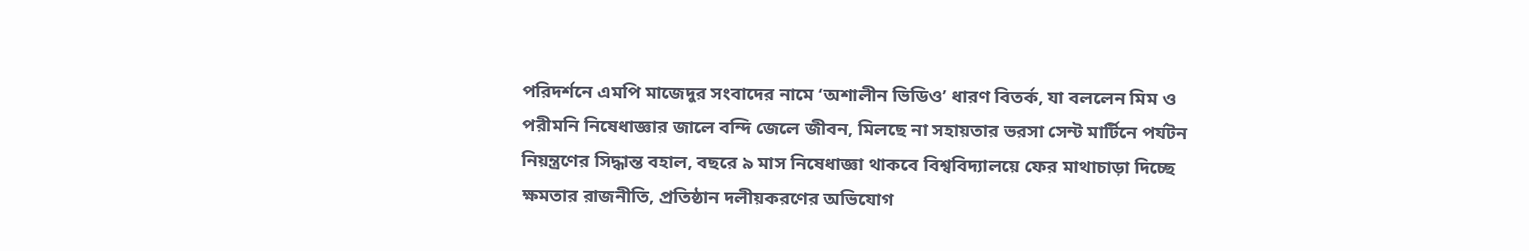পরিদর্শনে এমপি মাজেদুর সংবাদের নামে ‘অশালীন ভিডিও’ ধারণ বিতর্ক, যা বললেন মিম ও পরীমনি নিষেধাজ্ঞার জালে বন্দি জেলে জীবন, মিলছে না সহায়তার ভরসা সেন্ট মার্টিনে পর্যটন নিয়ন্ত্রণের সিদ্ধান্ত বহাল, বছরে ৯ মাস নিষেধাজ্ঞা থাকবে বিশ্ববিদ্যালয়ে ফের মাথাচাড়া দিচ্ছে ক্ষমতার রাজনীতি, প্রতিষ্ঠান দলীয়করণের অভিযোগ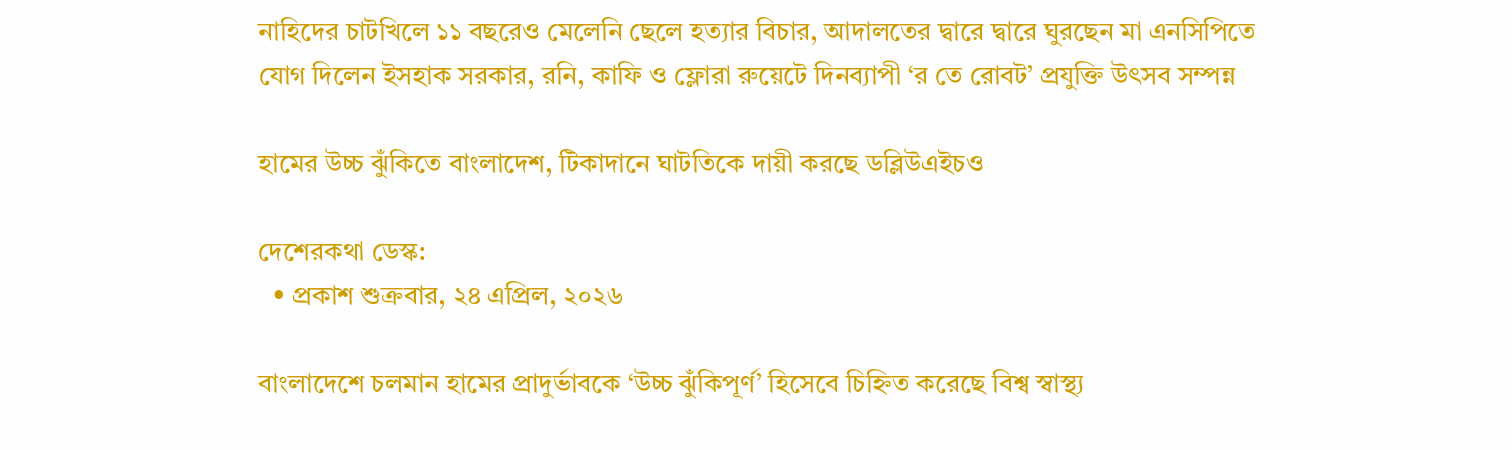নাহিদের চাটখিলে ১১ বছরেও মেলেনি ছেলে হত্যার বিচার, আদালতের দ্বারে দ্বারে ঘুরছেন মা এনসিপিতে যোগ দিলেন ইসহাক সরকার, রনি, কাফি ও ফ্লোরা রুয়েটে দিনব্যাপী ‘র তে রোবট’ প্রযুক্তি উৎসব সম্পন্ন

হামের উচ্চ ঝুঁকিতে বাংলাদেশ, টিকাদানে ঘাটতিকে দায়ী করছে ডব্লিউএইচও

দেশেরকথা ডেস্ক:
  • প্রকাশ শুক্রবার, ২৪ এপ্রিল, ২০২৬

বাংলাদেশে চলমান হামের প্রাদুর্ভাবকে ‘উচ্চ ঝুঁকিপূর্ণ’ হিসেবে চিহ্নিত করেছে বিশ্ব স্বাস্থ্য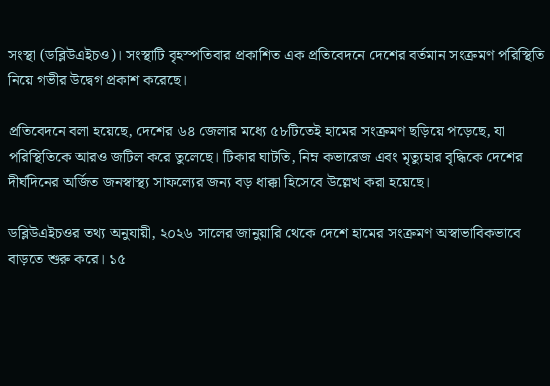সংস্থা (ডব্লিউএইচও)। সংস্থাটি বৃহস্পতিবার প্রকাশিত এক প্রতিবেদনে দেশের বর্তমান সংক্রমণ পরিস্থিতি নিয়ে গভীর উদ্বেগ প্রকাশ করেছে।

প্রতিবেদনে বলা হয়েছে, দেশের ৬৪ জেলার মধ্যে ৫৮টিতেই হামের সংক্রমণ ছড়িয়ে পড়েছে, যা পরিস্থিতিকে আরও জটিল করে তুলেছে। টিকার ঘাটতি, নিম্ন কভারেজ এবং মৃত্যুহার বৃদ্ধিকে দেশের দীর্ঘদিনের অর্জিত জনস্বাস্থ্য সাফল্যের জন্য বড় ধাক্কা হিসেবে উল্লেখ করা হয়েছে।

ডব্লিউএইচওর তথ্য অনুযায়ী, ২০২৬ সালের জানুয়ারি থেকে দেশে হামের সংক্রমণ অস্বাভাবিকভাবে বাড়তে শুরু করে। ১৫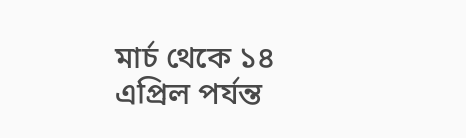মার্চ থেকে ১৪ এপ্রিল পর্যন্ত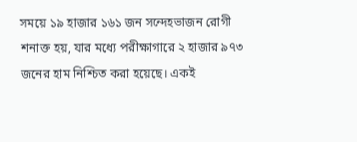সময়ে ১৯ হাজার ১৬১ জন সন্দেহভাজন রোগী শনাক্ত হয়, যার মধ্যে পরীক্ষাগারে ২ হাজার ৯৭৩ জনের হাম নিশ্চিত করা হয়েছে। একই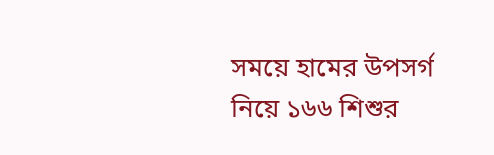সময়ে হামের উপসর্গ নিয়ে ১৬৬ শিশুর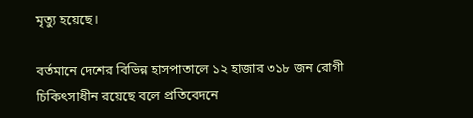মৃত্যু হয়েছে।

বর্তমানে দেশের বিভিন্ন হাসপাতালে ১২ হাজার ৩১৮ জন রোগী চিকিৎসাধীন রয়েছে বলে প্রতিবেদনে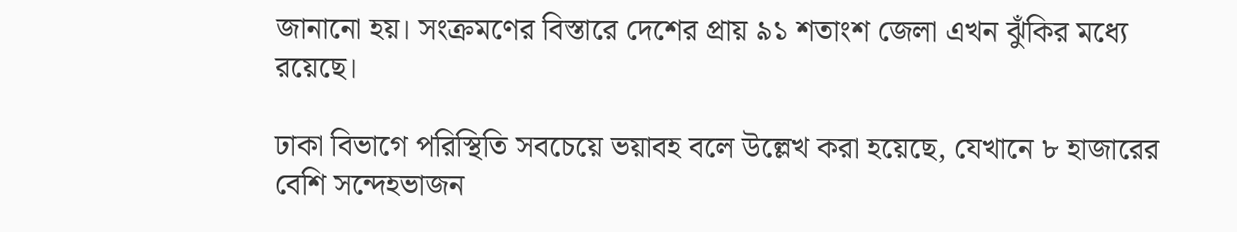জানানো হয়। সংক্রমণের বিস্তারে দেশের প্রায় ৯১ শতাংশ জেলা এখন ঝুঁকির মধ্যে রয়েছে।

ঢাকা বিভাগে পরিস্থিতি সবচেয়ে ভয়াবহ বলে উল্লেখ করা হয়েছে, যেখানে ৮ হাজারের বেশি সন্দেহভাজন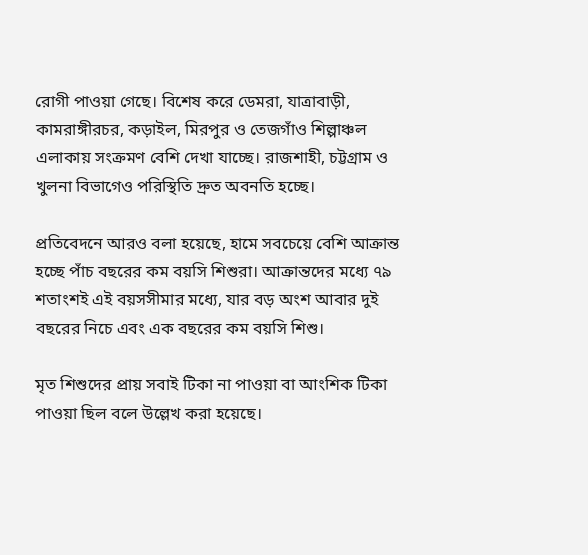রোগী পাওয়া গেছে। বিশেষ করে ডেমরা, যাত্রাবাড়ী, কামরাঙ্গীরচর, কড়াইল, মিরপুর ও তেজগাঁও শিল্পাঞ্চল এলাকায় সংক্রমণ বেশি দেখা যাচ্ছে। রাজশাহী, চট্টগ্রাম ও খুলনা বিভাগেও পরিস্থিতি দ্রুত অবনতি হচ্ছে।

প্রতিবেদনে আরও বলা হয়েছে, হামে সবচেয়ে বেশি আক্রান্ত হচ্ছে পাঁচ বছরের কম বয়সি শিশুরা। আক্রান্তদের মধ্যে ৭৯ শতাংশই এই বয়সসীমার মধ্যে, যার বড় অংশ আবার দুই বছরের নিচে এবং এক বছরের কম বয়সি শিশু।

মৃত শিশুদের প্রায় সবাই টিকা না পাওয়া বা আংশিক টিকা পাওয়া ছিল বলে উল্লেখ করা হয়েছে।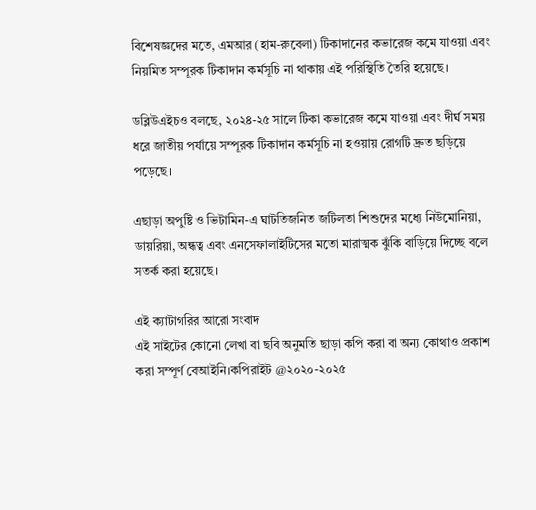বিশেষজ্ঞদের মতে, এমআর (হাম-রুবেলা) টিকাদানের কভারেজ কমে যাওয়া এবং নিয়মিত সম্পূরক টিকাদান কর্মসূচি না থাকায় এই পরিস্থিতি তৈরি হয়েছে।

ডব্লিউএইচও বলছে, ২০২৪-২৫ সালে টিকা কভারেজ কমে যাওয়া এবং দীর্ঘ সময় ধরে জাতীয় পর্যায়ে সম্পূরক টিকাদান কর্মসূচি না হওয়ায় রোগটি দ্রুত ছড়িয়ে পড়েছে।

এছাড়া অপুষ্টি ও ভিটামিন-এ ঘাটতিজনিত জটিলতা শিশুদের মধ্যে নিউমোনিয়া, ডায়রিয়া, অন্ধত্ব এবং এনসেফালাইটিসের মতো মারাত্মক ঝুঁকি বাড়িয়ে দিচ্ছে বলে সতর্ক করা হয়েছে।

এই ক্যাটাগরির আরো সংবাদ
এই সাইটের কোনো লেখা বা ছবি অনুমতি ছাড়া কপি করা বা অন্য কোথাও প্রকাশ করা সম্পূর্ণ বেআইনি।কপিরাইট @২০২০-২০২৫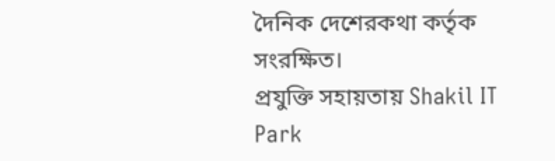দৈনিক দেশেরকথা কর্তৃক সংরক্ষিত।
প্রযুক্তি সহায়তায় Shakil IT Park